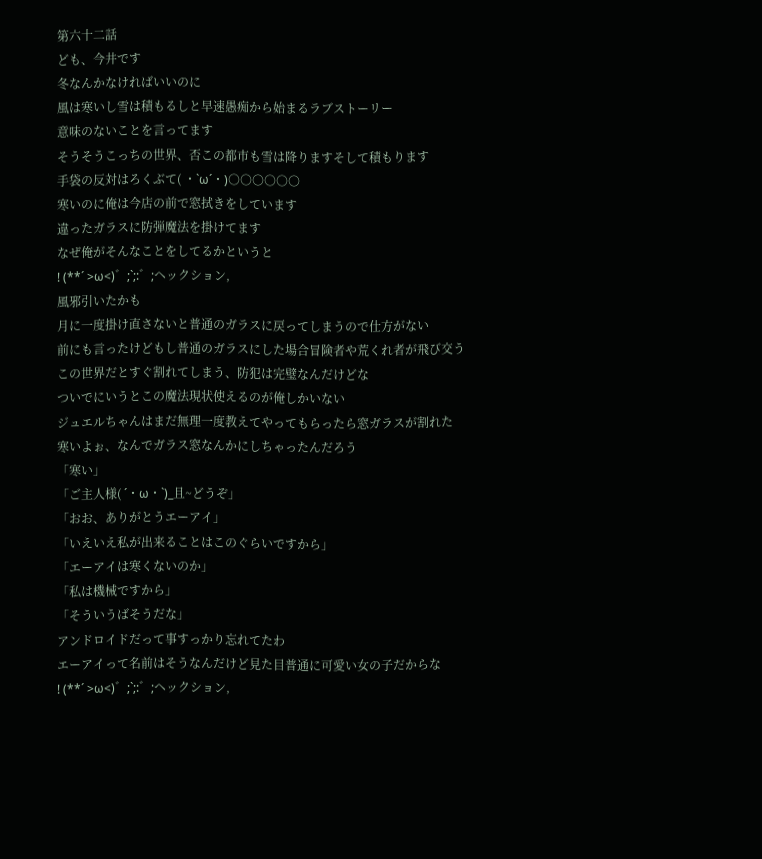第六十二話
ども、今井です
冬なんかなければいいのに
風は寒いし雪は積もるしと早速愚痴から始まるラブストーリー
意味のないことを言ってます
そうそうこっちの世界、否この都市も雪は降りますそして積もります
手袋の反対はろくぶて( ・`ω´・)○○○○○○
寒いのに俺は今店の前で窓拭きをしています
違ったガラスに防弾魔法を掛けてます
なぜ俺がそんなことをしてるかというと
! (**´ >ω<)゛;`;:゛;ヘックション,
風邪引いたかも
月に一度掛け直さないと普通のガラスに戻ってしまうので仕方がない
前にも言ったけどもし普通のガラスにした場合冒険者や荒くれ者が飛び交う
この世界だとすぐ割れてしまう、防犯は完璧なんだけどな
ついでにいうとこの魔法現状使えるのが俺しかいない
ジュエルちゃんはまだ無理一度教えてやってもらったら窓ガラスが割れた
寒いよぉ、なんでガラス窓なんかにしちゃったんだろう
「寒い」
「ご主人様( ´・ω・`)_且~どうぞ」
「おお、ありがとうエーアイ」
「いえいえ私が出来ることはこのぐらいですから」
「エーアイは寒くないのか」
「私は機械ですから」
「そういうばそうだな」
アンドロイドだって事すっかり忘れてたわ
エーアイって名前はそうなんだけど見た目普通に可愛い女の子だからな
! (**´ >ω<)゛;`;:゛;ヘックション,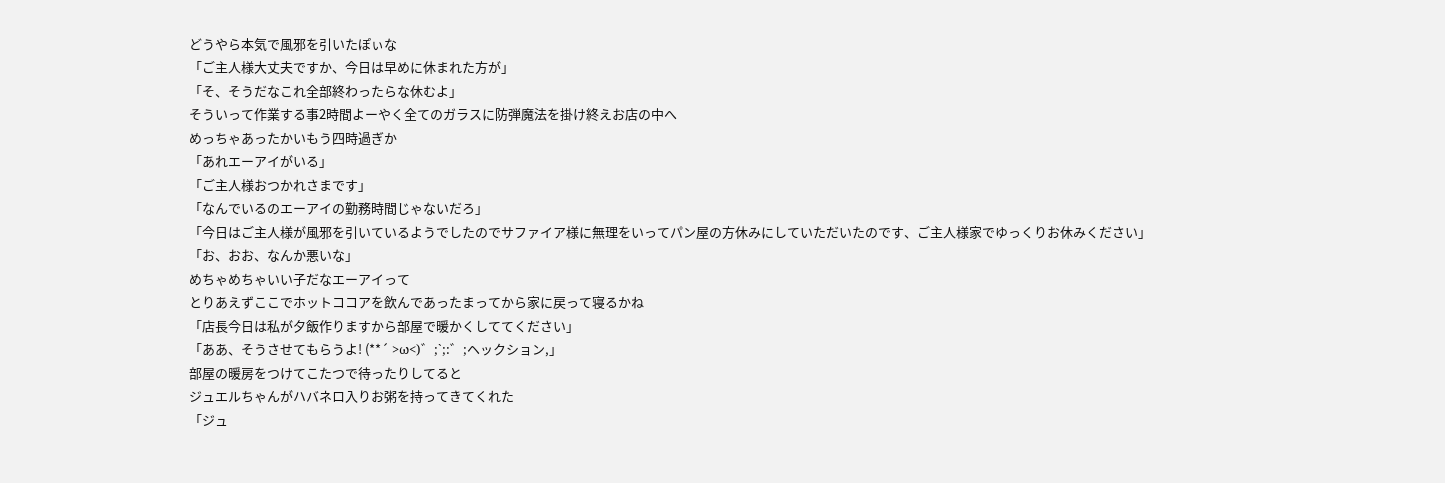どうやら本気で風邪を引いたぽぃな
「ご主人様大丈夫ですか、今日は早めに休まれた方が」
「そ、そうだなこれ全部終わったらな休むよ」
そういって作業する事2時間よーやく全てのガラスに防弾魔法を掛け終えお店の中へ
めっちゃあったかいもう四時過ぎか
「あれエーアイがいる」
「ご主人様おつかれさまです」
「なんでいるのエーアイの勤務時間じゃないだろ」
「今日はご主人様が風邪を引いているようでしたのでサファイア様に無理をいってパン屋の方休みにしていただいたのです、ご主人様家でゆっくりお休みください」
「お、おお、なんか悪いな」
めちゃめちゃいい子だなエーアイって
とりあえずここでホットココアを飲んであったまってから家に戻って寝るかね
「店長今日は私が夕飯作りますから部屋で暖かくしててください」
「ああ、そうさせてもらうよ! (**´ >ω<)゛;`;:゛;ヘックション,」
部屋の暖房をつけてこたつで待ったりしてると
ジュエルちゃんがハバネロ入りお粥を持ってきてくれた
「ジュ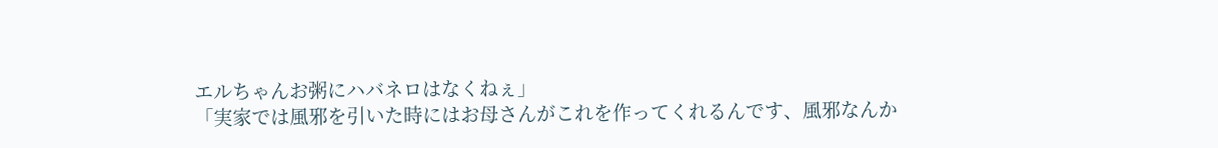エルちゃんお粥にハバネロはなくねぇ」
「実家では風邪を引いた時にはお母さんがこれを作ってくれるんです、風邪なんか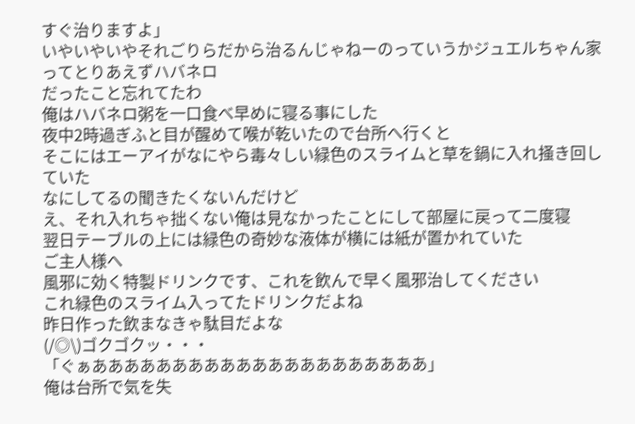すぐ治りますよ」
いやいやいやそれごりらだから治るんじゃねーのっていうかジュエルちゃん家ってとりあえずハバネロ
だったこと忘れてたわ
俺はハバネロ粥を一口食べ早めに寝る事にした
夜中2時過ぎふと目が醒めて喉が乾いたので台所へ行くと
そこにはエーアイがなにやら毒々しい緑色のスライムと草を鍋に入れ掻き回していた
なにしてるの聞きたくないんだけど
え、それ入れちゃ拙くない俺は見なかったことにして部屋に戻って二度寝
翌日テーブルの上には緑色の奇妙な液体が横には紙が置かれていた
ご主人様へ
風邪に効く特製ドリンクです、これを飲んで早く風邪治してください
これ緑色のスライム入ってたドリンクだよね
昨日作った飲まなきゃ駄目だよな
(/◎\)ゴクゴクッ・・・
「ぐぁあああああああああああああああああああああ」
俺は台所で気を失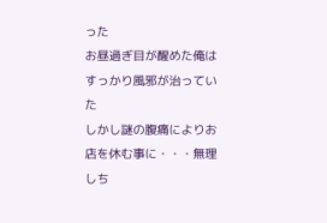った
お昼過ぎ目が醒めた俺はすっかり風邪が治っていた
しかし謎の腹痛によりお店を休む事に・・・無理しち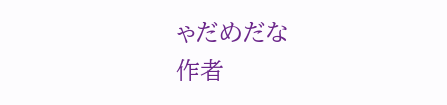ゃだめだな
作者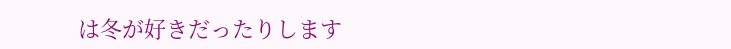は冬が好きだったりします